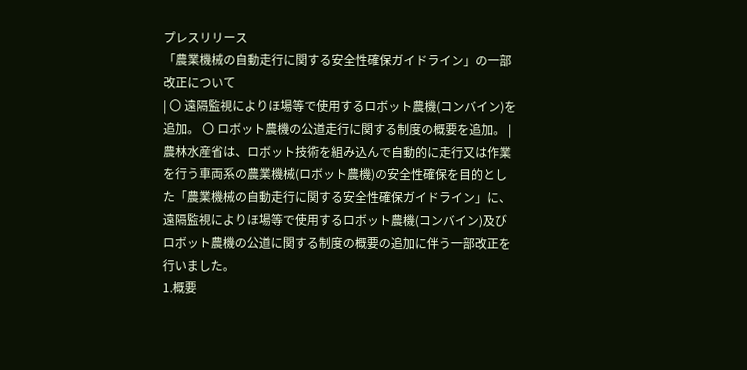プレスリリース
「農業機械の自動走行に関する安全性確保ガイドライン」の一部改正について
| 〇 遠隔監視によりほ場等で使用するロボット農機(コンバイン)を追加。 〇 ロボット農機の公道走行に関する制度の概要を追加。 |
農林水産省は、ロボット技術を組み込んで⾃動的に⾛⾏⼜は作業を⾏う⾞両系の農業機械(ロボット農機)の安全性確保を目的とした「農業機械の自動走行に関する安全性確保ガイドライン」に、遠隔監視によりほ場等で使用するロボット農機(コンバイン)及びロボット農機の公道に関する制度の概要の追加に伴う一部改正を行いました。
1.概要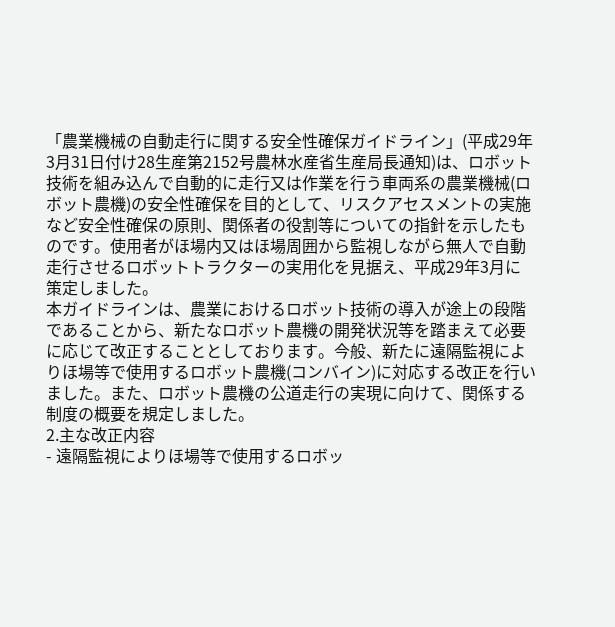「農業機械の⾃動⾛⾏に関する安全性確保ガイドライン」(平成29年3⽉31⽇付け28⽣産第2152号農林⽔産省⽣産局⻑通知)は、ロボット技術を組み込んで⾃動的に⾛⾏⼜は作業を⾏う⾞両系の農業機械(ロボット農機)の安全性確保を⽬的として、リスクアセスメントの実施など安全性確保の原則、関係者の役割等についての指針を示したものです。使⽤者がほ場内又はほ場周囲から監視しながら無⼈で⾃動⾛⾏させるロボットトラクターの実⽤化を⾒据え、平成29年3⽉に策定しました。
本ガイドラインは、農業におけるロボット技術の導⼊が途上の段階であることから、新たなロボット農機の開発状況等を踏まえて必要に応じて改正することとしております。今般、新たに遠隔監視によりほ場等で使用するロボット農機(コンバイン)に対応する改正を行いました。また、ロボット農機の公道走行の実現に向けて、関係する制度の概要を規定しました。
2.主な改正内容
- 遠隔監視によりほ場等で使用するロボッ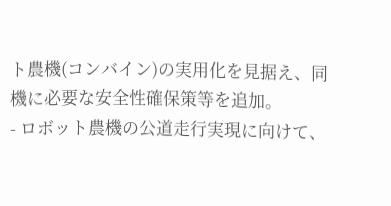ト農機(コンバイン)の実用化を見据え、同機に必要な安全性確保策等を追加。
- ロボット農機の公道走行実現に向けて、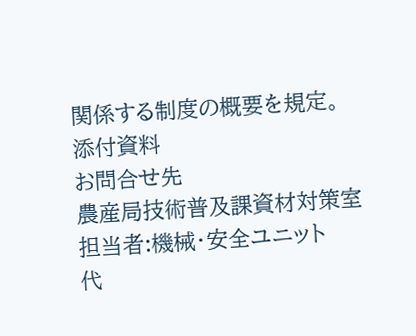関係する制度の概要を規定。
添付資料
お問合せ先
農産局技術普及課資材対策室
担当者:機械・安全ユニット
代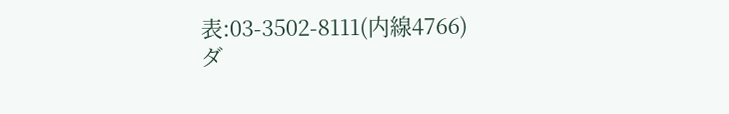表:03-3502-8111(内線4766)
ダ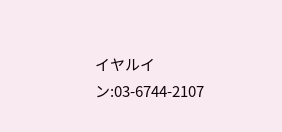イヤルイン:03-6744-2107